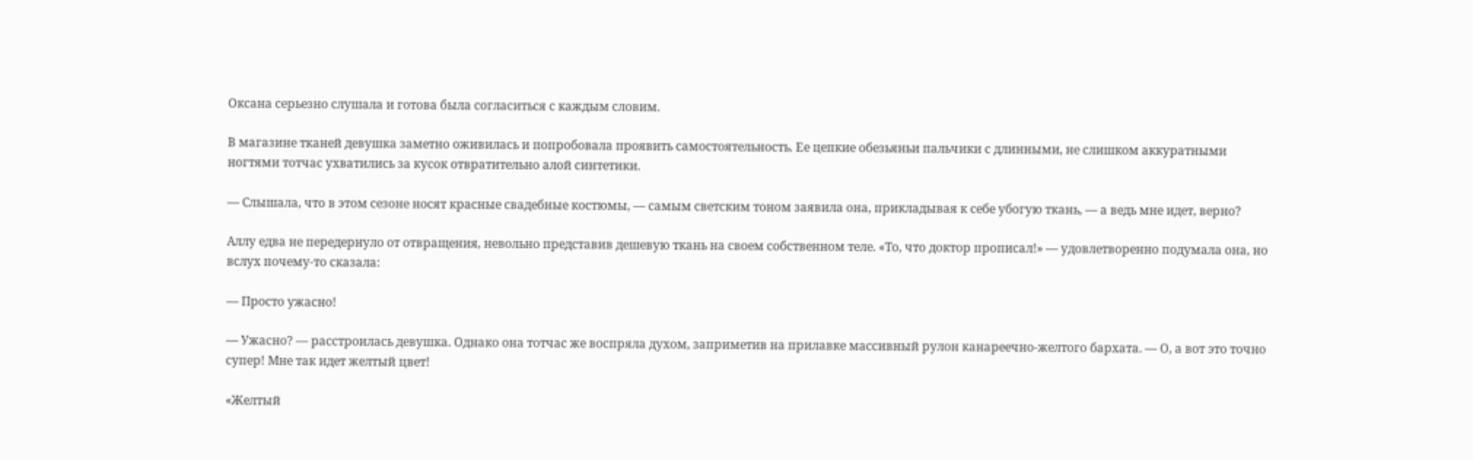Оксана серьезно слушала и готова была согласиться с каждым словим.

В магазине тканей девушка заметно оживилась и попробовала проявить самостоятельность. Ее цепкие обезьяньи пальчики с длинными, не слишком аккуратными ногтями тотчас ухватились за кусок отвратительно алой синтетики.

— Слышала, что в этом сезоне носят красные свадебные костюмы, — самым светским тоном заявила она, прикладывая к себе убогую ткань, — а ведь мне идет, верно?

Аллу едва не передернуло от отвращения, невольно представив дешевую ткань на своем собственном теле. «То, что доктор прописал!» — удовлетворенно подумала она, но вслух почему-то сказала:

— Просто ужасно!

— Ужасно? — расстроилась девушка. Однако она тотчас же воспряла духом, заприметив на прилавке массивный рулон канареечно-желтого бархата. — О, а вот это точно супер! Мне так идет желтый цвет!

«Желтый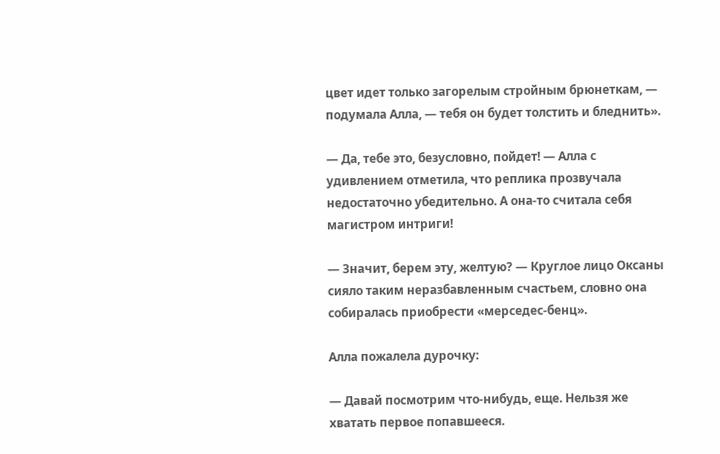цвет идет только загорелым стройным брюнеткам, — подумала Алла, — тебя он будет толстить и бледнить».

— Да, тебе это, безусловно, пойдет! — Алла с удивлением отметила, что реплика прозвучала недостаточно убедительно. А она-то считала себя магистром интриги!

— Значит, берем эту, желтую? — Круглое лицо Оксаны сияло таким неразбавленным счастьем, словно она собиралась приобрести «мерседес-бенц».

Алла пожалела дурочку:

— Давай посмотрим что-нибудь, еще. Нельзя же хватать первое попавшееся.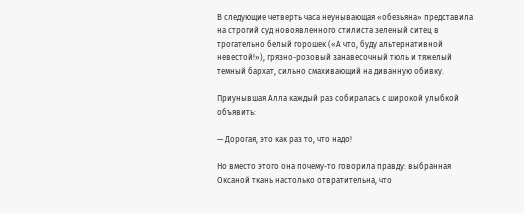В следующие четверть часа неунывающая «обезьяна» представила на строгий суд новоявленного стилиста зеленый ситец в трогательно белый горошек («А что, буду альтернативной невестой!»), грязно-розовый занавесочный тюль и тяжелый темный бархат, сильно смахивающий на диванную обивку.

Приунывшая Алла каждый раз собиралась с широкой улыбкой объявить:

— Дорогая, это как раз то, что надо!

Но вместо этого она почему-то говорила правду: выбранная Оксаной ткань настолько отвратительна, что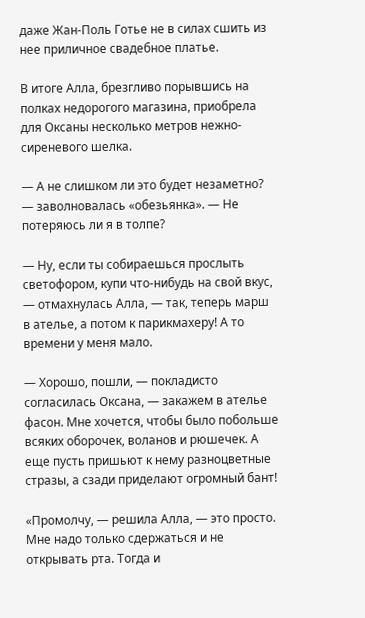даже Жан-Поль Готье не в силах сшить из нее приличное свадебное платье.

В итоге Алла, брезгливо порывшись на полках недорогого магазина, приобрела для Оксаны несколько метров нежно-сиреневого шелка.

— А не слишком ли это будет незаметно? — заволновалась «обезьянка». — Не потеряюсь ли я в толпе?

— Ну, если ты собираешься прослыть светофором, купи что-нибудь на свой вкус, — отмахнулась Алла, — так, теперь марш в ателье, а потом к парикмахеру! А то времени у меня мало.

— Хорошо, пошли, — покладисто согласилась Оксана, — закажем в ателье фасон. Мне хочется, чтобы было побольше всяких оборочек, воланов и рюшечек. А еще пусть пришьют к нему разноцветные стразы, а сзади приделают огромный бант!

«Промолчу, — решила Алла, — это просто. Мне надо только сдержаться и не открывать рта. Тогда и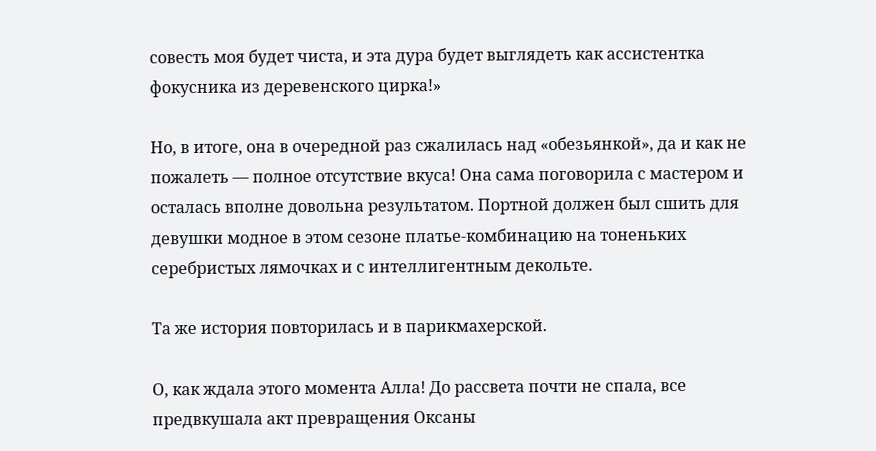совесть моя будет чиста, и эта дура будет выглядеть как ассистентка фокусника из деревенского цирка!»

Но, в итоге, она в очередной раз сжалилась над «обезьянкой», да и как не пожалеть — полное отсутствие вкуса! Она сама поговорила с мастером и осталась вполне довольна результатом. Портной должен был сшить для девушки модное в этом сезоне платье-комбинацию на тоненьких серебристых лямочках и с интеллигентным декольте.

Та же история повторилась и в парикмахерской.

О, как ждала этого момента Алла! До рассвета почти не спала, все предвкушала акт превращения Оксаны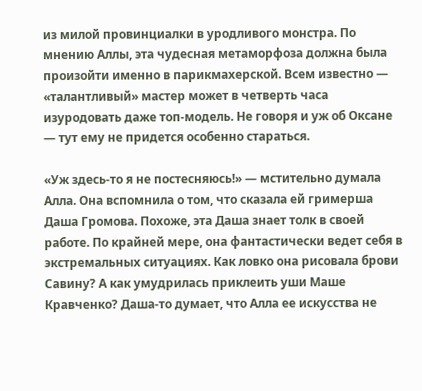из милой провинциалки в уродливого монстра. По мнению Аллы, эта чудесная метаморфоза должна была произойти именно в парикмахерской. Всем известно — «талантливый» мастер может в четверть часа изуродовать даже топ-модель. Не говоря и уж об Оксане — тут ему не придется особенно стараться.

«Уж здесь-то я не постесняюсь!» — мстительно думала Алла. Она вспомнила о том, что сказала ей гримерша Даша Громова. Похоже, эта Даша знает толк в своей работе. По крайней мере, она фантастически ведет себя в экстремальных ситуациях. Как ловко она рисовала брови Савину? А как умудрилась приклеить уши Маше Кравченко? Даша-то думает, что Алла ее искусства не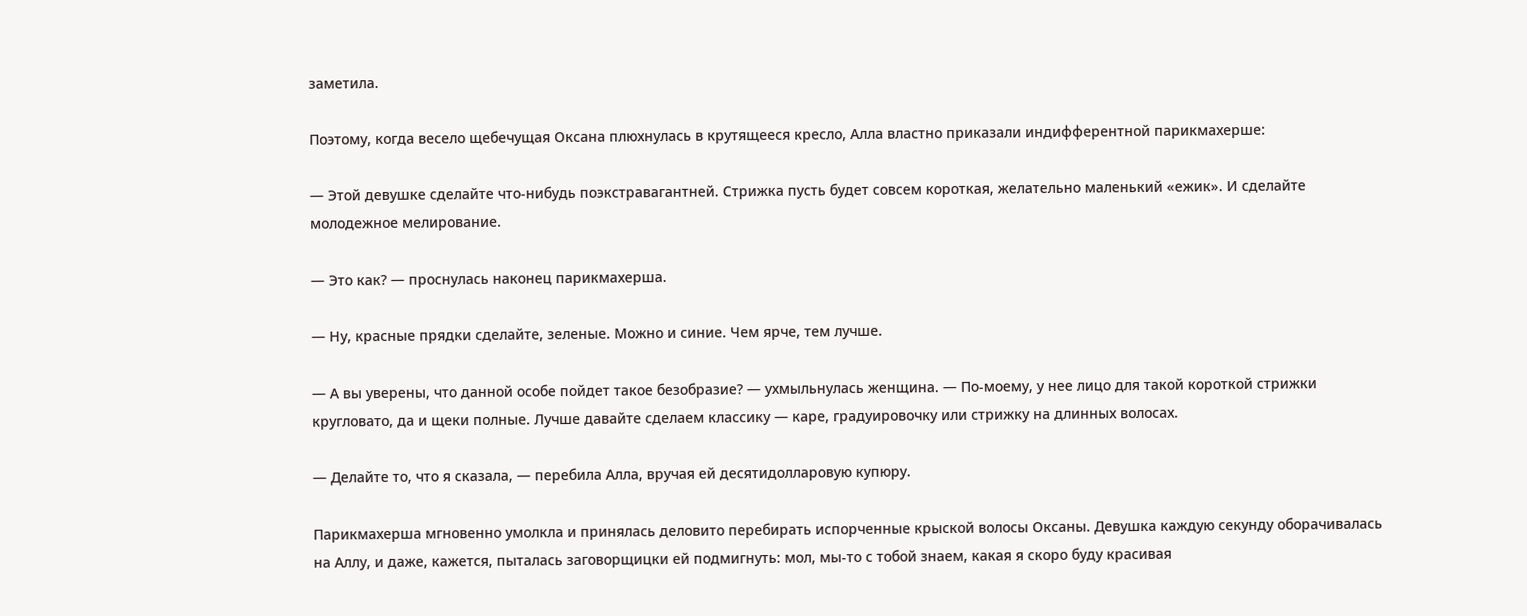заметила.

Поэтому, когда весело щебечущая Оксана плюхнулась в крутящееся кресло, Алла властно приказали индифферентной парикмахерше:

— Этой девушке сделайте что-нибудь поэкстравагантней. Стрижка пусть будет совсем короткая, желательно маленький «ежик». И сделайте молодежное мелирование.

— Это как? — проснулась наконец парикмахерша.

— Ну, красные прядки сделайте, зеленые. Можно и синие. Чем ярче, тем лучше.

— А вы уверены, что данной особе пойдет такое безобразие? — ухмыльнулась женщина. — По-моему, у нее лицо для такой короткой стрижки кругловато, да и щеки полные. Лучше давайте сделаем классику — каре, градуировочку или стрижку на длинных волосах.

— Делайте то, что я сказала, — перебила Алла, вручая ей десятидолларовую купюру.

Парикмахерша мгновенно умолкла и принялась деловито перебирать испорченные крыской волосы Оксаны. Девушка каждую секунду оборачивалась на Аллу, и даже, кажется, пыталась заговорщицки ей подмигнуть: мол, мы-то с тобой знаем, какая я скоро буду красивая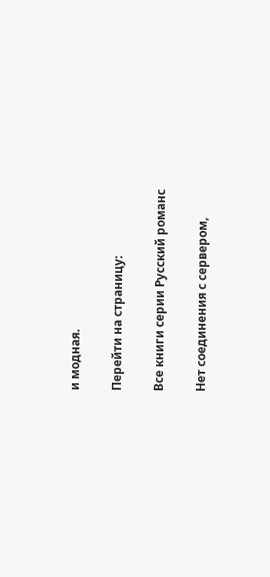и модная.

Перейти на страницу:

Все книги серии Русский романс

Нет соединения с сервером,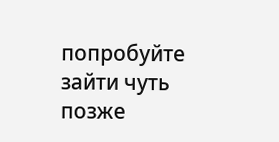попробуйте зайти чуть позже